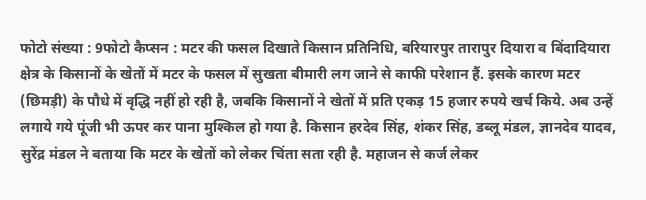फोटो संख्या : 9फोटो कैप्सन : मटर की फसल दिखाते किसान प्रतिनिधि, बरियारपुर तारापुर दियारा व बिंदादियारा क्षेत्र के किसानों के खेतों में मटर के फसल में सुखता बीमारी लग जाने से काफी परेशान हैं. इसके कारण मटर (छिमड़ी) के पौधे में वृद्धि नहीं हो रही है, जबकि किसानों ने खेतों में प्रति एकड़ 15 हजार रुपये खर्च किये. अब उन्हें लगाये गये पूंजी भी ऊपर कर पाना मुश्किल हो गया है. किसान हरदेव सिंह, शंकर सिंह, डब्लू मंडल, ज्ञानदेव यादव, सुरेंद्र मंडल ने बताया कि मटर के खेतों को लेकर चिंता सता रही है. महाजन से कर्ज लेकर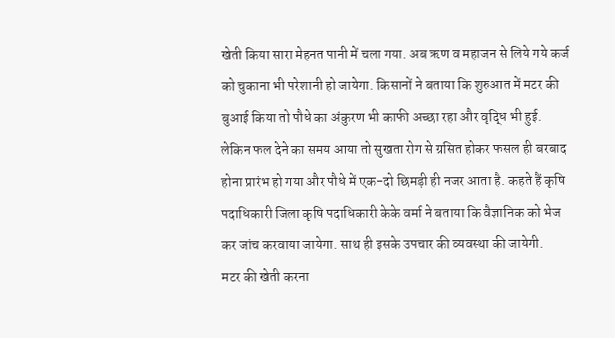खेती किया सारा मेहनत पानी में चला गया. अब ऋण व महाजन से लिये गये कर्ज को चुकाना भी परेशानी हो जायेगा. किसानों ने बताया कि शुरुआत में मटर की बुआई किया तो पौधे का अंकुरण भी काफी अच्छा रहा और वृद्धि भी हुई. लेकिन फल देने का समय आया तो सुखता रोग से ग्रसित होकर फसल ही बरबाद होना प्रारंभ हो गया और पौधे में एक-दो छिमड़ी ही नजर आता है. कहते हैं कृषि पदाधिकारी जिला कृषि पदाधिकारी केके वर्मा ने बताया कि वैज्ञानिक को भेज कर जांच करवाया जायेगा. साथ ही इसके उपचार की व्यवस्था की जायेगी.
मटर की खेती करना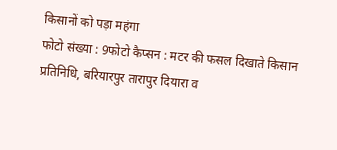किसानों को पड़ा महंगा
फोटो संख्या : 9फोटो कैप्सन : मटर की फसल दिखाते किसान प्रतिनिधि, बरियारपुर तारापुर दियारा व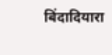बिंदादियारा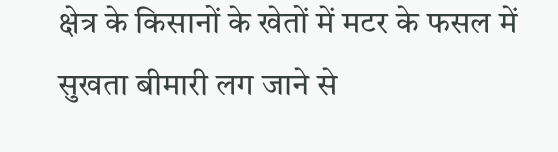क्षेत्र के किसानों के खेतों में मटर के फसल में सुखता बीमारी लग जाने से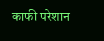काफी परेशान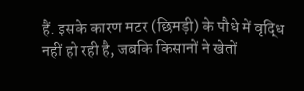हैं. इसके कारण मटर (छिमड़ी) के पौधे में वृद्धि नहीं हो रही है, जबकि किसानों ने खेतों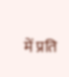में प्रति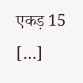एकड़ 15 […]